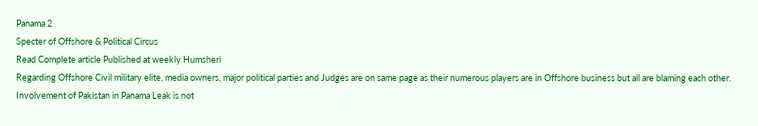Panama 2
Specter of Offshore & Political Circus
Read Complete article Published at weekly Humsheri
Regarding Offshore Civil military elite, media owners, major political parties and Judges are on same page as their numerous players are in Offshore business but all are blaming each other. Involvement of Pakistan in Panama Leak is not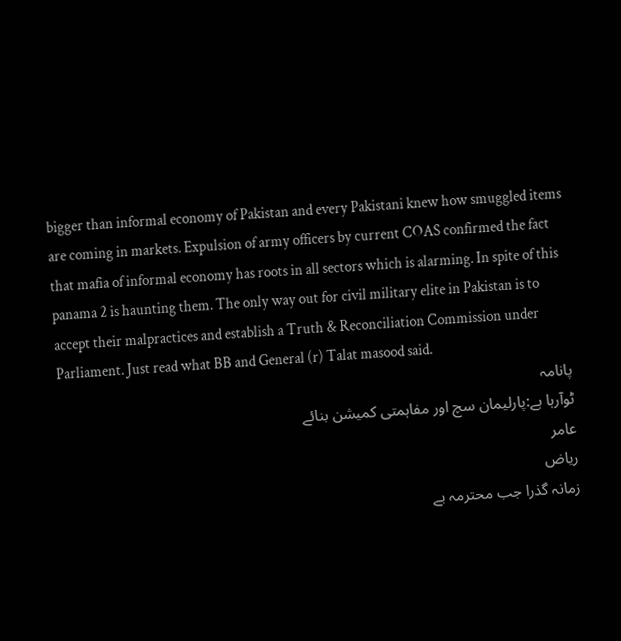bigger than informal economy of Pakistan and every Pakistani knew how smuggled items are coming in markets. Expulsion of army officers by current COAS confirmed the fact that mafia of informal economy has roots in all sectors which is alarming. In spite of this panama 2 is haunting them. The only way out for civil military elite in Pakistan is to accept their malpractices and establish a Truth & Reconciliation Commission under Parliament. Just read what BB and General (r) Talat masood said.
پانامہ
ٹوآرہا ہے:پارلیمان سچ اور مفاہمتی کمیشن بنائے
عامر
ریاض
زمانہ گذرا جب محترمہ بے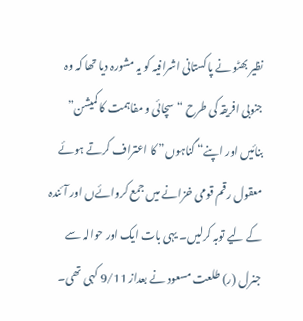نظیر بھٹو نے پاکستانی اشرافیہ کو یہ مشورہ دیا تھا کہ وہ جنوبی افریقہ کی طرح “سچائی و مفاہمت کا کمیشن” بنائیں اور اپنے“ گناہوں” کا اعتراف کرتے ہوئے معقول رقم قومی خزانے میں جمع کروائےں اور آئندہ کے لیے توبہ کرلیں۔ یہی بات ایک اور حوالہ سے جنرل (ر) طلعت مسعود نے بعداز 9/11 کہی تھی۔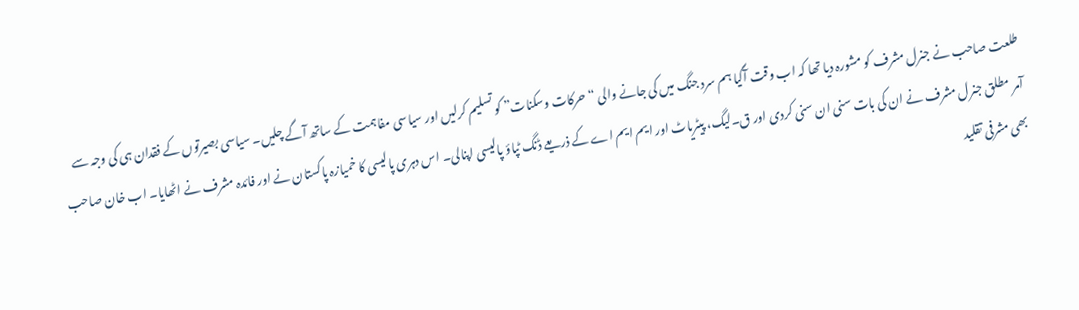طلعت صاحب نے جنرل مشرف کو مشورہ دیا تھا کہ اب وقت آگیا ہم سرد جنگ میں کی جانے والی “حرکات وسکنات” کو تسلیم کرلیں اور سیاسی مفاہمت کے ساتھ آگے چلیں۔ سیاسی بصیرتوں کے فقدان ہی کی وجہ سے آمر مطلق جنرل مشرف نے ان کی بات سنی ان سنی کردی اور ق۔لیگ، پیٹریاٹ اور ایم ایم اے کے ذریعے ڈنگ ٹپاؤ پالیسی اپنالی۔ اس دہری پالیسی کا خمیازہ پاکستان نے اور فائدہ مشرف نے اٹھایا۔ اب خان صاحب بھی مشرفی تقلید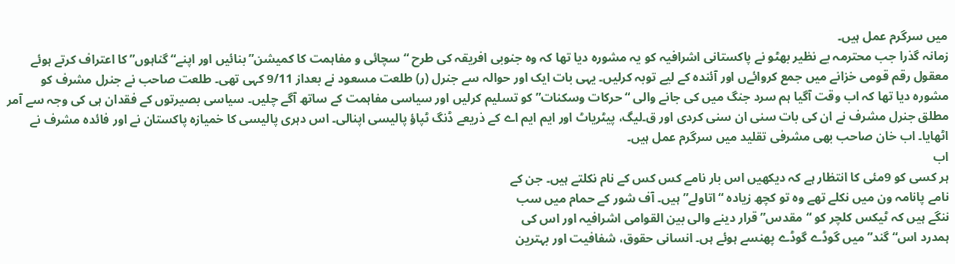میں سرگرم عمل ہیں۔
زمانہ گذرا جب محترمہ بے نظیر بھٹو نے پاکستانی اشرافیہ کو یہ مشورہ دیا تھا کہ وہ جنوبی افریقہ کی طرح “سچائی و مفاہمت کا کمیشن” بنائیں اور اپنے“ گناہوں” کا اعتراف کرتے ہوئے معقول رقم قومی خزانے میں جمع کروائےں اور آئندہ کے لیے توبہ کرلیں۔ یہی بات ایک اور حوالہ سے جنرل (ر) طلعت مسعود نے بعداز 9/11 کہی تھی۔ طلعت صاحب نے جنرل مشرف کو مشورہ دیا تھا کہ اب وقت آگیا ہم سرد جنگ میں کی جانے والی “حرکات وسکنات” کو تسلیم کرلیں اور سیاسی مفاہمت کے ساتھ آگے چلیں۔ سیاسی بصیرتوں کے فقدان ہی کی وجہ سے آمر مطلق جنرل مشرف نے ان کی بات سنی ان سنی کردی اور ق۔لیگ، پیٹریاٹ اور ایم ایم اے کے ذریعے ڈنگ ٹپاؤ پالیسی اپنالی۔ اس دہری پالیسی کا خمیازہ پاکستان نے اور فائدہ مشرف نے اٹھایا۔ اب خان صاحب بھی مشرفی تقلید میں سرگرم عمل ہیں۔
اب
ہر کسی کو 9مئی کا انتظار ہے کہ دیکھیں اس بار نامے کس کس کے نام نکلتے ہیں۔ جن کے
نامے پانامہ ون میں نکلے تھے وہ تو کچھ زیادہ “اتاولے” ہیں۔ آف شور کے حمام میں سب
ننگے ہیں کہ ٹیکس کلچر کو “مقدس” قرار دینے والی بین القوامی اشرافیہ اور اس کی
ہمدرد اس“ گند” میں گوڈے گوڈے پھنسے ہوئے ہں۔ انسانی حقوق، شفافیت اور بہترین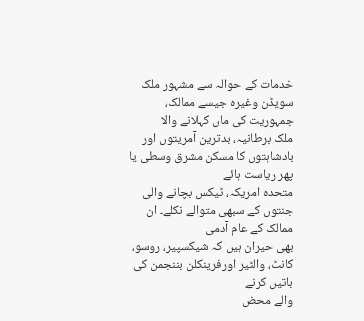خدمات کے حوالہ سے مشہور ملک سویڈن وغیرہ جیسے ممالک، جمہوریت کی ماں کہلانے والا
ملک برطانیہ، بدترین آمریتوں اور بادشاہتوں کا مسکن مشرق وسطی یا پھر ریاست ہائے
متحدہ امریکہ، ٹیکس بچانے والی جنتوں کے سبھی متوالے نکلے۔ ان ممالک کے عام آدمی
بھی حیران ہیں کہ شیکسپیر، روسو، کانٹ، والٹیر اورفرینکلن بننجمن کی باتیں کرنے
والے محض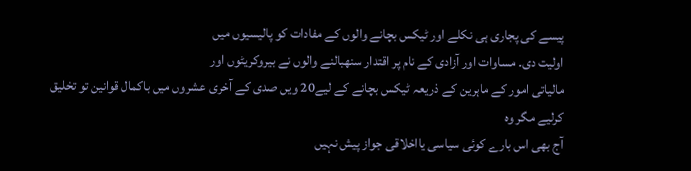پیسے کی پجاری ہی نکلے اور ٹیکس بچانے والوں کے مفادات کو پالیسیوں میں
اولیت دی۔ مساوات اور آزادی کے نام پر اقتدار سنھبالنے والوں نے بیروکریٹوں اور
مالیاتی امور کے ماہرین کے ذریعہ ٹیکس بچانے کے لیے20 ویں صدی کے آخری عشروں میں باکمال قوانین تو تخلیق کرلیے مگر وہ
آج بھی اس بارے کوئی سیاسی یااخلاقی جواز پیش نہیں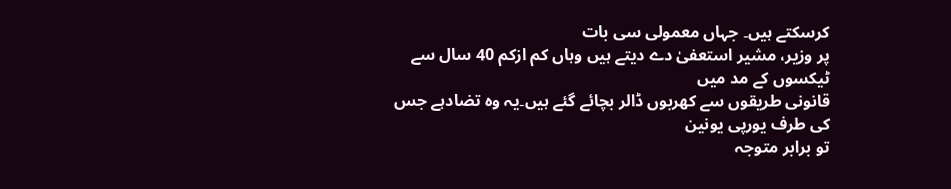کرسکتے ہیں۔ جہاں معمولی سی بات
پر وزیر، مشیر استعفیٰ دے دیتے ہیں وہاں کم ازکم 40 سال سے ٹیکسوں کے مد میں
قانونی طریقوں سے کھربوں ڈالر بچائے گئے ہیں۔یہ وہ تضادہے جس کی طرف یورپی یونین
تو برابر متوجہ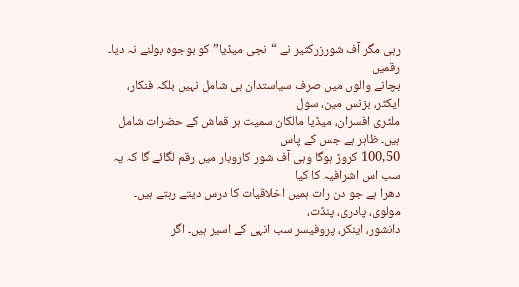رہی مگر آف شورزرکثیر نے “نجی میڈیا” کو بوجوہ بولنے نہ دیا۔ رقمیں
بچانے والوں میں صرف سیاستدان ہی شامل نہیں بلکہ فنکار، ایکٹر، بزنس مین، سول
ملٹری افسران، میڈیا مالکان سمیت ہر قماش کے حضرات شامل ہیں۔ ظاہر ہے جس کے پاس
100,50 کروڑ ہوگا وہی آف شور کاروبار میں رقم لگائے گا کہ یہ سب اس اشرافیہ کا کیا
دھرا ہے جو دن رات ہمیں اخلاقیات کا درس دیتے رہتے ہیں۔ مولوی، پادری، پنڈت،
دانشور، اینکر، پروفیسر سب انہی کے اسیر ہیں۔ اگر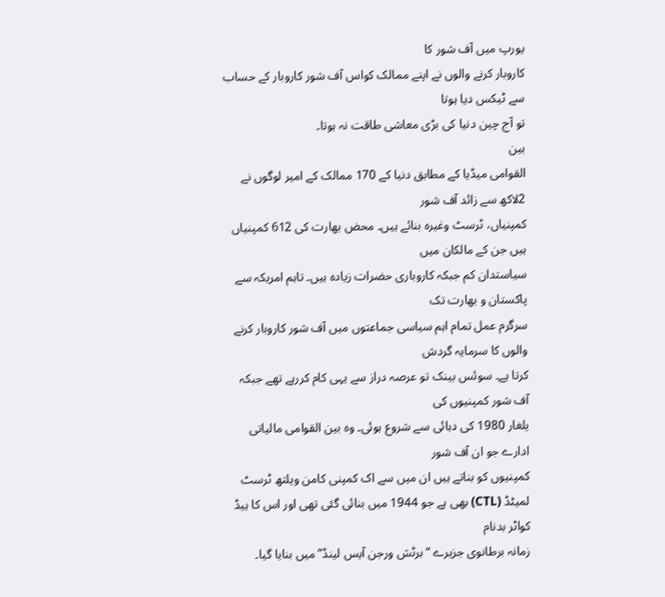یورپ میں آف شور کا
کاروبار کرنے والوں نے اپنے ممالک کواس آف شور کاروبار کے حساب سے ٹیکس دیا ہوتا
تو آج چین دنیا کی بڑی معاشی طاقت نہ ہوتا۔
بین
القوامی میڈیا کے مطابق دنیا کے 170 ممالک کے امیر لوگوں نے 2لاکھ سے زائد آف شور
کمپنیاں، ٹرسٹ وغیرہ بنائے ہیں۔ محض بھارت کی 612 کمپنیاں ہیں جن کے مالکان میں
سیاستدان کم جبکہ کاروباری حضرات زیادہ ہیں۔ تاہم امریکہ سے پاکستان و بھارت تک
سرگرم عمل تمام اہم سیاسی جماعتوں میں آف شور کاروبار کرنے والوں کا سرمایہ گردش
کرتا ہے۔ سوئس بینک تو عرصہ دراز سے یہی کام کررہے تھے جبکہ آف شور کمپنیوں کی
یلغار 1980 کی دہائی سے شروع ہوئی۔ وہ بین القوامی مالیاتی ادارے جو ان آف شور
کمپنیوں کو بناتے ہیں ان میں سے اک کمپنی کامن ویلتھ ٹرسٹ لمیٹڈ (CTL) بھی ہے جو 1944 میں بنائی گئی تھی اور اس کا ہیڈ کواٹر بدنام
زمانہ برطانوی جزیرے “برٹش ورجن آیس لینڈ” میں بنایا گیا۔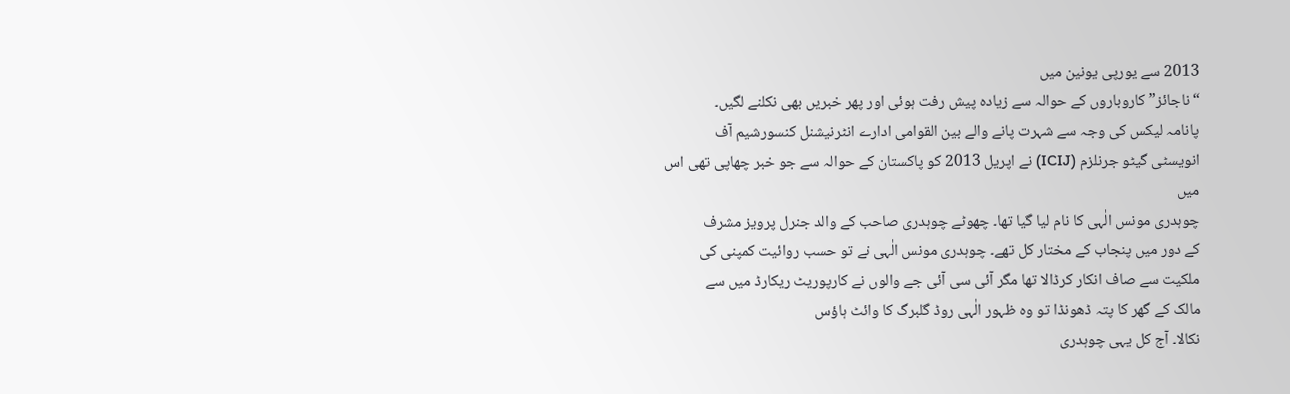2013 سے یورپی یونین میں
“ناجائز” کاروباروں کے حوالہ سے زیادہ پیش رفت ہوئی اور پھر خبریں بھی نکلنے لگیں۔
پانامہ لیکس کی وجہ سے شہرت پانے والے بین القوامی ادارے انٹرنیشنل کنسورشیم آف
انویسٹی گیٹو جرنلزم (ICIJ) نے اپریل 2013 کو پاکستان کے حوالہ سے جو خبر چھاپی تھی اس میں
چوہدری مونس الٰہی کا نام لیا گیا تھا۔ چھوٹے چوہدری صاحب کے والد جنرل پرویز مشرف
کے دور میں پنجاب کے مختار کل تھے۔ چوہدری مونس الٰہی نے تو حسب روائیت کمپنی کی
ملکیت سے صاف انکار کرڈالا تھا مگر آئی سی آئی جے والوں نے کارپوریٹ ریکارڈ میں سے
مالک کے گھر کا پتہ ڈھونڈا تو وہ ظہور الٰہی روڈ گلبرگ کا وائٹ ہاؤس
نکالا۔ آج کل یہی چوہدری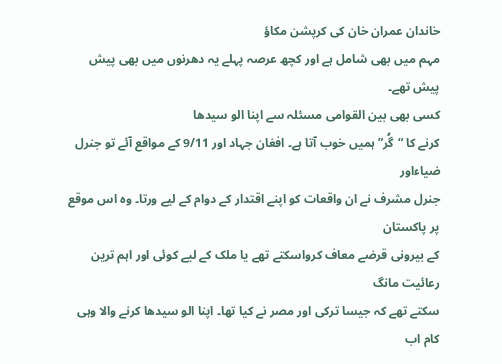خاندان عمران خان کی کرپشن مکاؤ
مہم میں بھی شامل ہے اور کچھ عرصہ پہلے یہ دھرنوں میں بھی پیش پیش تھے۔
کسی بھی بین القوامی مسئلہ سے اپنا الو سیدھا
کرنے کا “گُر” ہمیں خوب آتا ہے۔ افغان جہاد اور 9/11 کے مواقع آئے تو جنرل ضیاءاور
جنرل مشرف نے ان واقعات کو اپنے اقتدار کے دوام کے لیے ورتا۔ وہ اس موقع پر پاکستان
کے بیرونی قرضے معاف کرواسکتے تھے یا ملک کے لیے کوئی اور اہم ترین رعائیت مانگ
سکتے تھے کہ جیسا ترکی اور مصر نے کیا تھا۔ اپنا الو سیدھا کرنے والا وہی کام اب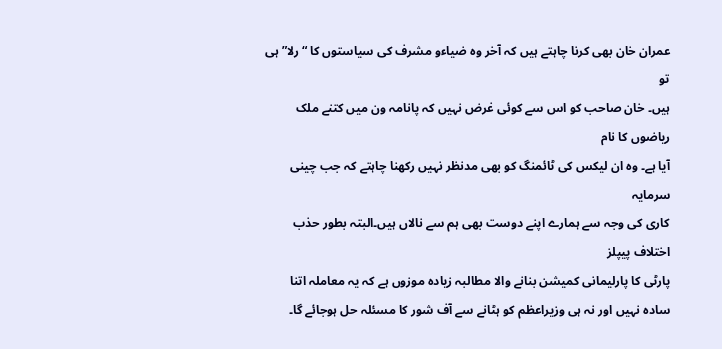عمران خان بھی کرنا چاہتے ہیں کہ آخر وہ ضیاءو مشرف کی سیاستوں کا “رلا” ہی تو
ہیں۔ خان صاحب کو اس سے کوئی غرض نہیں کہ پانامہ ون میں کتنے ملک ریاضوں کا نام
آیا ہے۔ وہ ان لیکس کی ٹائمنگ کو بھی مدنظر نہیں رکھنا چاہتے کہ جب چینی سرمایہ
کاری کی وجہ سے ہمارے اپنے دوست بھی ہم سے نالاں ہیں۔البتہ بطور حذب اختلاف پیپلز
پارٹی کا پارلیمانی کمیشن بنانے والا مطالبہ زیادہ موزوں ہے کہ یہ معاملہ اتنا
سادہ نہیں اور نہ ہی وزیراعظم کو ہٹانے سے آف شور کا مسئلہ حل ہوجائے گا۔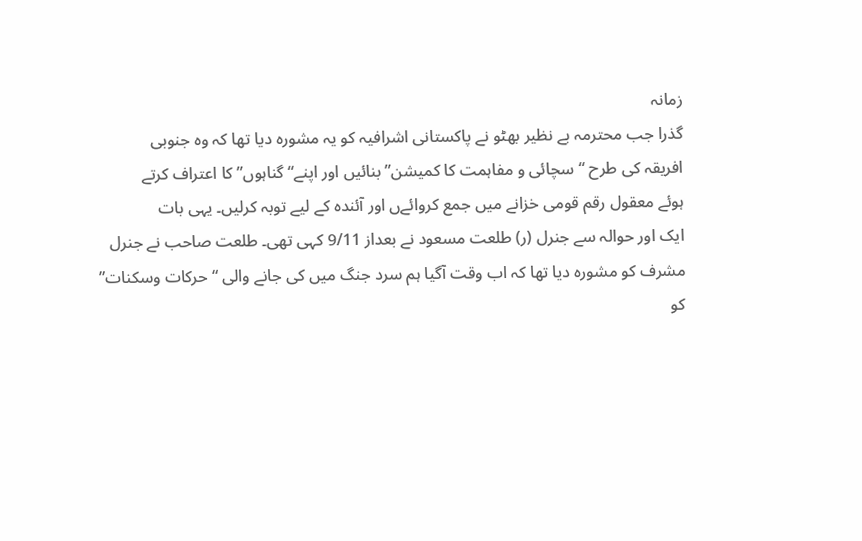زمانہ
گذرا جب محترمہ بے نظیر بھٹو نے پاکستانی اشرافیہ کو یہ مشورہ دیا تھا کہ وہ جنوبی
افریقہ کی طرح “سچائی و مفاہمت کا کمیشن” بنائیں اور اپنے“ گناہوں” کا اعتراف کرتے
ہوئے معقول رقم قومی خزانے میں جمع کروائےں اور آئندہ کے لیے توبہ کرلیں۔ یہی بات
ایک اور حوالہ سے جنرل (ر) طلعت مسعود نے بعداز 9/11 کہی تھی۔ طلعت صاحب نے جنرل
مشرف کو مشورہ دیا تھا کہ اب وقت آگیا ہم سرد جنگ میں کی جانے والی “حرکات وسکنات”
کو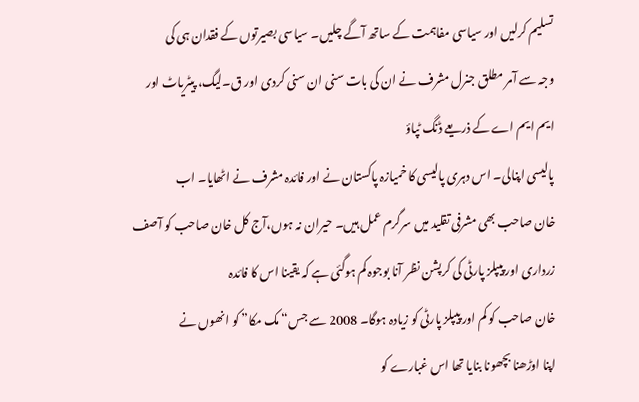تسلیم کرلیں اور سیاسی مفاہمت کے ساتھ آگے چلیں۔ سیاسی بصیرتوں کے فقدان ہی کی
وجہ سے آمر مطلق جنرل مشرف نے ان کی بات سنی ان سنی کردی اور ق۔لیگ، پیٹریاٹ اور
ایم ایم اے کے ذریعے ڈنگ ٹپاؤ
پالیسی اپنالی۔ اس دہری پالیسی کا خمیازہ پاکستان نے اور فائدہ مشرف نے اٹھایا۔ اب
خان صاحب بھی مشرفی تقلید میں سرگرم عمل ہیں۔ حیران نہ ہوں،آج کل خان صاحب کو آصف
زرداری اور پیپلز پارٹی کی کرپشن نظر آنا بوجوہ کم ہوگئی ہے کہ یقینا اس کا فائدہ
خان صاحب کو کم اور پیپلز پارٹی کو زیادہ ہوگا۔ 2008 سے جس“ مک مکا” کو انھوں نے
اپنا اوڑھنا بچھونا بنایا تھا اس غبارے کو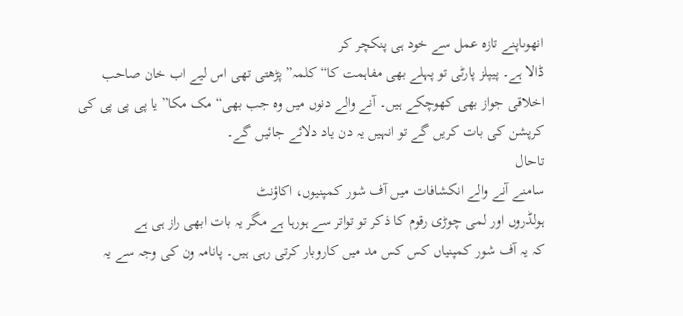انھوںاپنے تازہ عمل سے خود ہی پنکچر کر
ڈالا ہے۔ پیپلز پارٹی تو پہلے بھی مفاہمت کا“ کلمہ” پڑھتی تھی اس لیے اب خان صاحب
اخلاقی جواز بھی کھوچکے ہیں۔ آنے والے دنوں میں وہ جب بھی“ مک مکا” یا پی پی پی کی
کرپشن کی بات کریں گے تو انہیں یہ دن یاد دلائے جائیں گے۔
تاحال
سامنے آنے والے انکشافات میں آف شور کمپنیوں، اکاؤنٹ
ہولڈروں اور لمی چوڑی رقوم کا ذکر تو تواتر سے ہورہا ہے مگر یہ بات ابھی راز ہی ہے
کہ یہ آف شور کمپنیاں کس کس مد میں کاروبار کرتی رہی ہیں۔ پانامہ ون کی وجہ سے یہ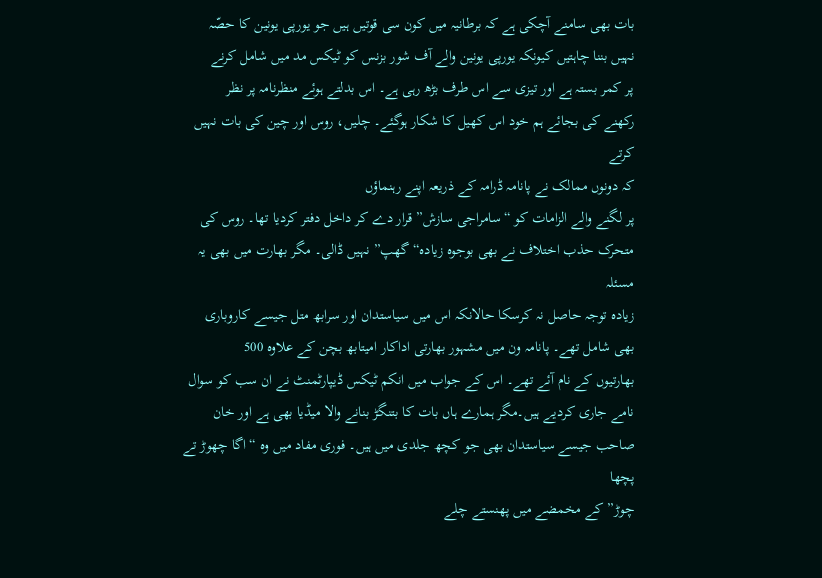بات بھی سامنے آچکی ہے کہ برطانیہ میں کون سی قوتیں ہیں جو یورپی یونین کا حصّہ
نہیں بننا چاہتیں کیونکہ یورپی یونین والے آف شور بزنس کو ٹیکس مد میں شامل کرنے
پر کمر بستہ ہے اور تیزی سے اس طرف بڑھ رہی ہے۔ اس بدلتے ہوئے منظرنامہ پر نظر
رکھنے کی بجائے ہم خود اس کھیل کا شکار ہوگئے۔ چلیں، روس اور چین کی بات نہیں کرتے
کہ دونوں ممالک نے پانامہ ڈرامہ کے ذریعہ اپنے رہنماؤں
پر لگنے والے الزامات کو “سامراجی سازش” قرار دے کر داخل دفتر کردیا تھا۔ روس کی
متحرک حذب اختلاف نے بھی بوجوہ زیادہ“ گھپ” نہیں ڈالی۔ مگر بھارت میں بھی یہ مسئلہ
زیادہ توجہ حاصل نہ کرسکا حالانکہ اس میں سیاستدان اور سرابھ متل جیسے کاروباری
بھی شامل تھے۔ پانامہ ون میں مشہور بھارتی اداکار امیتابھ بچن کے علاوہ 500
بھارتیوں کے نام آئے تھے۔ اس کے جواب میں انکم ٹیکس ڈیپارٹمنٹ نے ان سب کو سوال
نامے جاری کردیے ہیں۔مگر ہمارے ہاں بات کا بتنگڑ بنانے والا میڈیا بھی ہے اور خان
صاحب جیسے سیاستدان بھی جو کچھ جلدی میں ہیں۔ فوری مفاد میں وہ “اگا چھوڑ تے پچھا
چوڑ” کے مخمضے میں پھنستے چلے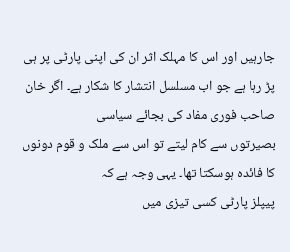جارہیں اور اس کا مہلک اثر ان کی اپنی پارٹی پر ہی
پڑ رہا ہے جو اب مسلسل انتشار کا شکار ہے۔ اگر خان صاحب فوری مفاد کی بجائے سیاسی
بصیرتوں سے کام لیتے تو اس سے ملک و قوم دونوں کا فائدہ ہوسکتا تھا۔ یہی وجہ ہے کہ
پیپلز پارٹی کسی تیزی میں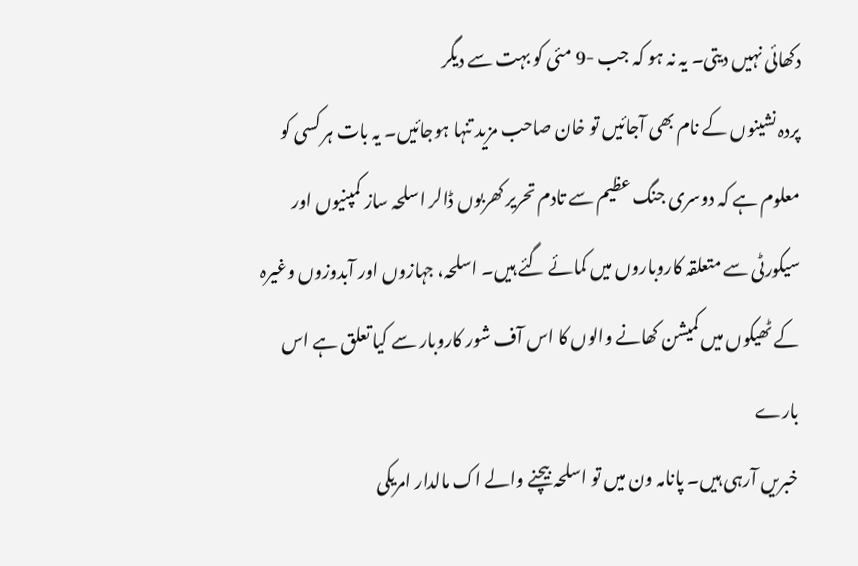دکھائی نہیں دیتی۔ یہ نہ ہو کہ جب -9 مئی کو بہت سے دیگر
پردہ نشینوں کے نام بھی آجائیں تو خان صاحب مزید تنہا ہوجائیں۔ یہ بات ہر کسی کو
معلوم ہے کہ دوسری جنگ عظیم سے تادم تحریر کھربوں ڈالر اسلحہ ساز کمپنیوں اور
سیکورٹی سے متعلقہ کاروباروں میں کمائے گئے ہیں۔ اسلحہ، جہازوں اور آبدوزوں وغیرہ
کے ٹھیکوں میں کمیشن کھانے والوں کا اس آف شور کاروبار سے کیا تعلق ہے اس بارے
خبریں آرہی ہیں۔ پانامہ ون میں تو اسلحہ بیچنے والے اک مالدار امریکی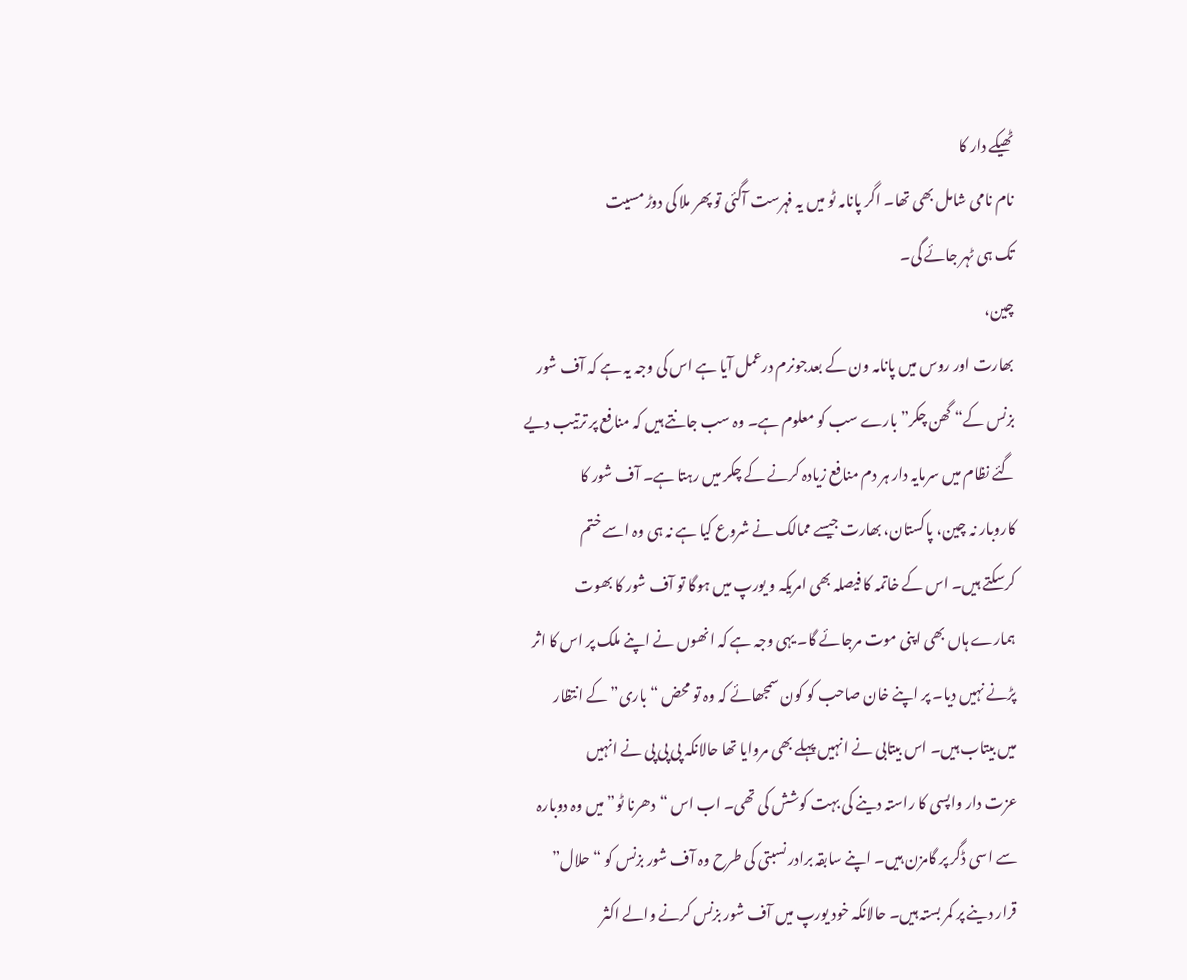ٹھیکے دار کا
نام نامی شامل بھی تھا۔ اگر پانامہ ٹو میں یہ فہرست آگئی تو پھر ملا کی دوڑ مسیت
تک ہی ٹہر جائے گی۔
چین،
بھارت اور روس میں پانامہ ون کے بعدجونرم درعمل آیا ہے اس کی وجہ یہ ہے کہ آف شور
بزنس کے“ گھن چکر” بارے سب کو معلوم ہے۔ وہ سب جانتے ہیں کہ منافع پر ترتیب دیے
گئے نظام میں سرمایہ دار ہر دم منافع زیادہ کرنے کے چکر میں رہتا ہے۔ آف شور کا
کاروبار نہ چین، پاکستان، بھارت جیسے ممالک نے شروع کیا ہے نہ ہی وہ اسے ختم
کرسکتے ہیں۔ اس کے خاتمہ کا فیصلہ بھی امریکہ و یورپ میں ہوگا تو آف شور کا بھوت
ہمارے ہاں بھی اپنی موت مرجائے گا۔ یہی وجہ ہے کہ انھوں نے اپنے ملک پر اس کا اثر
پڑنے نہیں دیا۔ پر اپنے خان صاحب کو کون سمجھائے کہ وہ تو محض “باری” کے انتظار
میں بیتاب ہیں۔ اس بیتابی نے انہیں پہلے بھی مروایا تھا حالانکہ پی پی پی نے انہیں
عزت دار واپسی کا راستہ دینے کی بہت کوشش کی تھی۔ اب اس “دھرنا ٹو” میں وہ دوبارہ
سے اسی ڈگر پر گامزن ہیں۔ اپنے سابقہ برادر نسبتی کی طرح وہ آف شور بزنس کو “حلال”
قرار دینے پر کمر بستہ ہیں۔ حالانکہ خود یورپ میں آف شور بزنس کرنے والے اکثر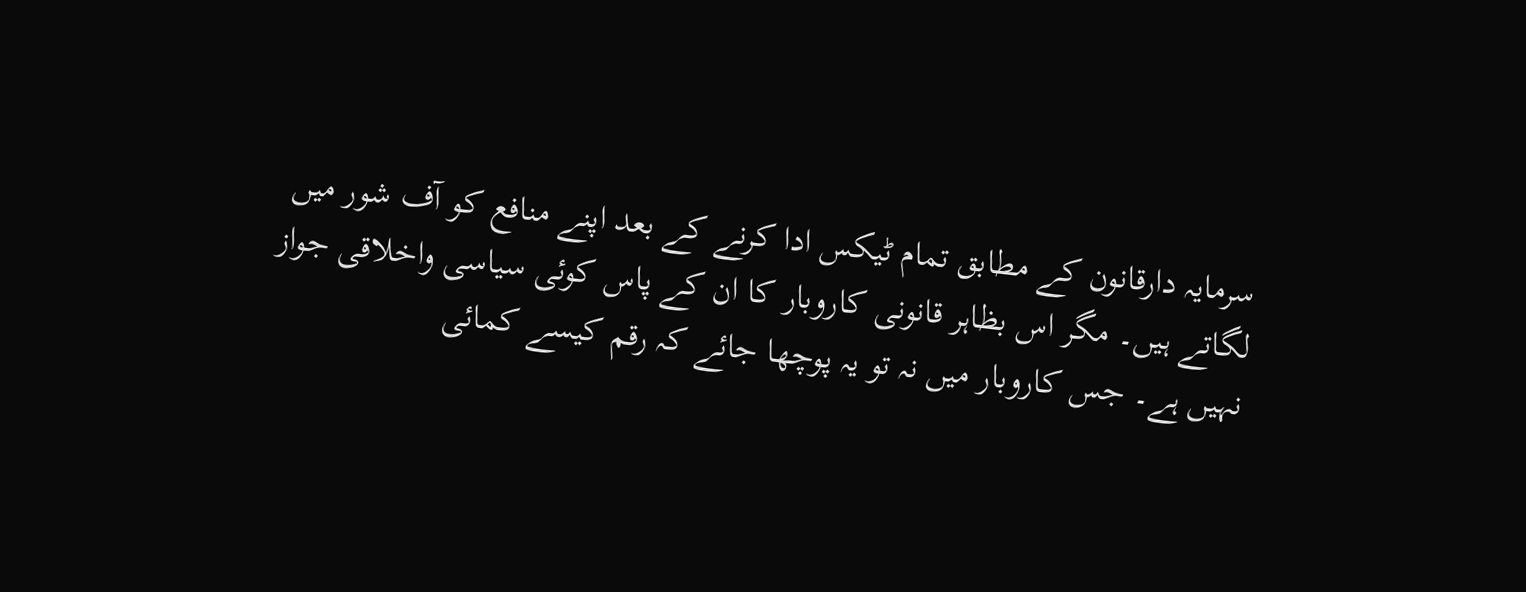سرمایہ دارقانون کے مطابق تمام ٹیکس ادا کرنے کے بعد اپنے منافع کو آف شور میں
لگاتے ہیں۔ مگر اس بظاہر قانونی کاروبار کا ان کے پاس کوئی سیاسی واخلاقی جواز
نہیں ہے۔ جس کاروبار میں نہ تو یہ پوچھا جائے کہ رقم کیسے کمائی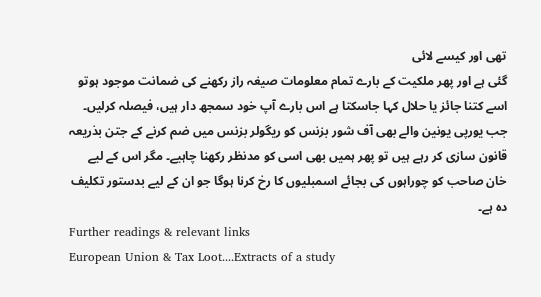تھی اور کیسے لائی
گئی ہے اور پھر ملکیت کے بارے تمام معلومات صیغہ راز رکھنے کی ضمانت موجود ہوتو
اسے کتنا جائز یا حلال کہا جاسکتا ہے اس بارے آپ خود سمجھ دار ہیں، فیصلہ کرلیں۔
جب یورپی یونین والے بھی آف شور بزنس کو ریگولر بزنس میں ضم کرنے کے جتن بذریعہ
قانون سازی کر رہے ہیں تو پھر ہمیں بھی اسی کو مدنظر رکھنا چاہیے۔ مگر اس کے لیے
خان صاحب کو چوراہوں کی بجائے اسمبلیوں کا رخ کرنا ہوگا جو ان کے لیے بدستور تکلیف
دہ ہے۔
Further readings & relevant links
European Union & Tax Loot....Extracts of a study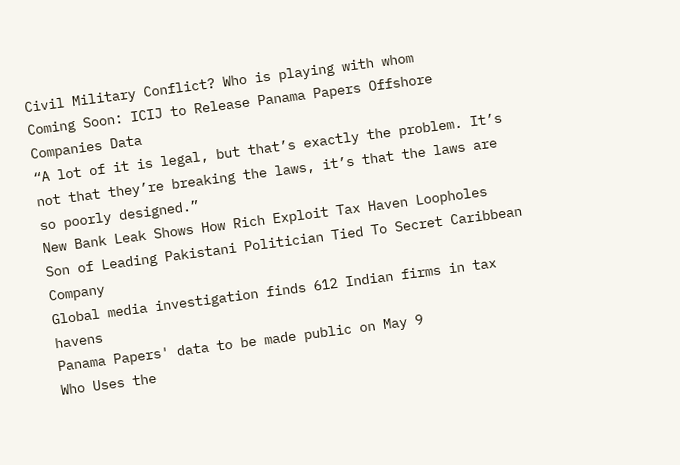Civil Military Conflict? Who is playing with whom
Coming Soon: ICIJ to Release Panama Papers Offshore Companies Data
“A lot of it is legal, but that’s exactly the problem. It’s not that they’re breaking the laws, it’s that the laws are so poorly designed.”
New Bank Leak Shows How Rich Exploit Tax Haven Loopholes
Son of Leading Pakistani Politician Tied To Secret Caribbean Company
Global media investigation finds 612 Indian firms in tax havens
Panama Papers' data to be made public on May 9
Who Uses the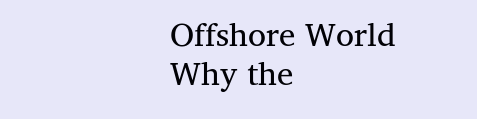Offshore World
Why the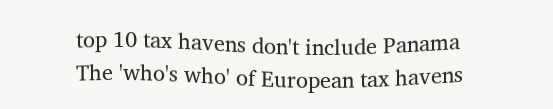top 10 tax havens don't include Panama
The 'who's who' of European tax havens